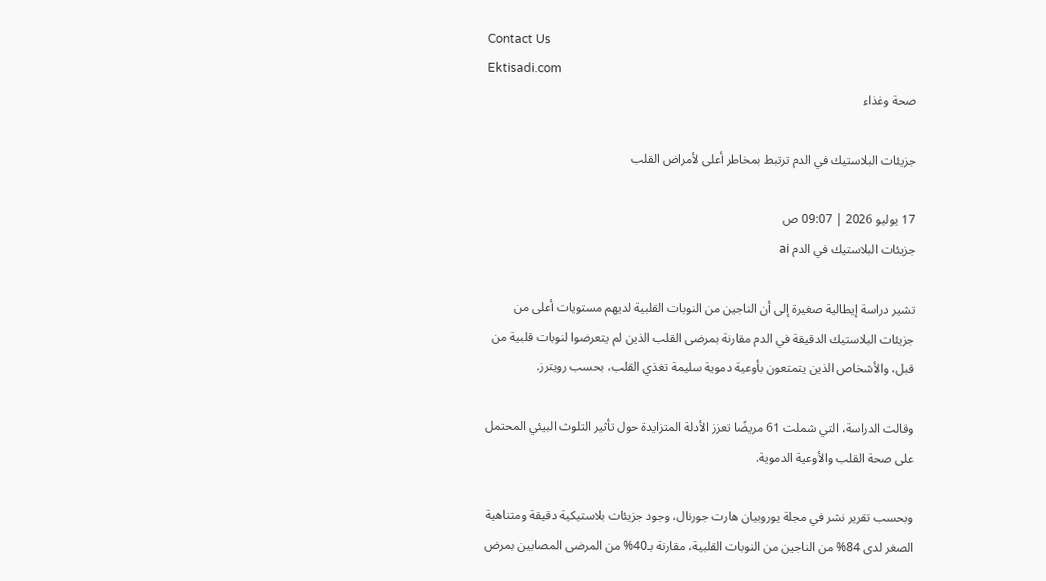Contact Us
Ektisadi.com
صحة وغذاء

جزيئات البلاستيك في الدم ترتبط بمخاطر أعلى لأمراض القلب

17 يوليو 2026 | 09:07 ص
جزيئات البلاستيك في الدم ai

تشير دراسة إيطالية صغيرة إلى أن الناجين من النوبات القلبية لديهم مستويات أعلى من جزيئات البلاستيك الدقيقة في الدم مقارنة بمرضى القلب الذين لم يتعرضوا لنوبات قلبية من قبل، والأشخاص الذين يتمتعون بأوعية دموية سليمة تغذي القلب، بحسب رويترز.

وقالت الدراسة، التي شملت 61 مريضًا تعزز الأدلة المتزايدة حول تأثير التلوث البيئي المحتمل على صحة القلب والأوعية الدموية.

وبحسب تقرير نشر في مجلة يوروبيان هارت جورنال، وجود جزيئات بلاستيكية دقيقة ومتناهية الصغر لدى 84% من الناجين من النوبات القلبية، مقارنة بـ40% من المرضى المصابين بمرض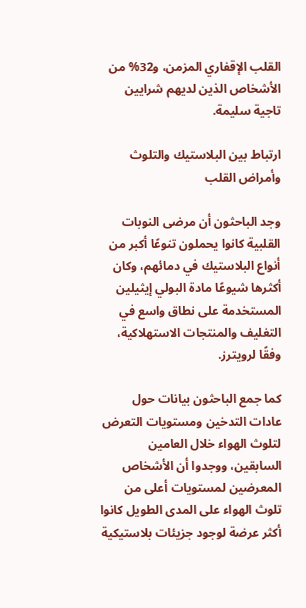القلب الإقفاري المزمن، و32% من الأشخاص الذين لديهم شرايين تاجية سليمة.

ارتباط بين البلاستيك والتلوث وأمراض القلب

وجد الباحثون أن مرضى النوبات القلبية كانوا يحملون تنوعًا أكبر من أنواع البلاستيك في دمائهم، وكان أكثرها شيوعًا مادة البولي إيثيلين المستخدمة على نطاق واسع في التغليف والمنتجات الاستهلاكية، وفقًا لرويترز.

كما جمع الباحثون بيانات حول عادات التدخين ومستويات التعرض لتلوث الهواء خلال العامين السابقين، ووجدوا أن الأشخاص المعرضين لمستويات أعلى من تلوث الهواء على المدى الطويل كانوا أكثر عرضة لوجود جزيئات بلاستيكية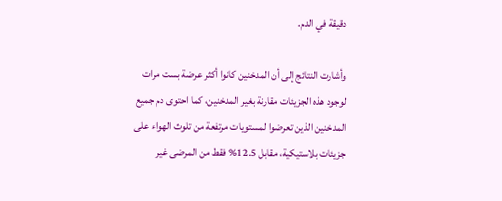دقيقة في الدم.

وأشارت النتائج إلى أن المدخنين كانوا أكثر عرضة بست مرات لوجود هذه الجزيئات مقارنة بغير المدخنين، كما احتوى دم جميع المدخنين الذين تعرضوا لمستويات مرتفعة من تلوث الهواء على جزيئات بلاستيكية، مقابل 12.5% فقط من المرضى غير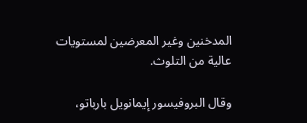المدخنين وغير المعرضين لمستويات عالية من التلوث.

وقال البروفيسور إيمانويل بارباتو،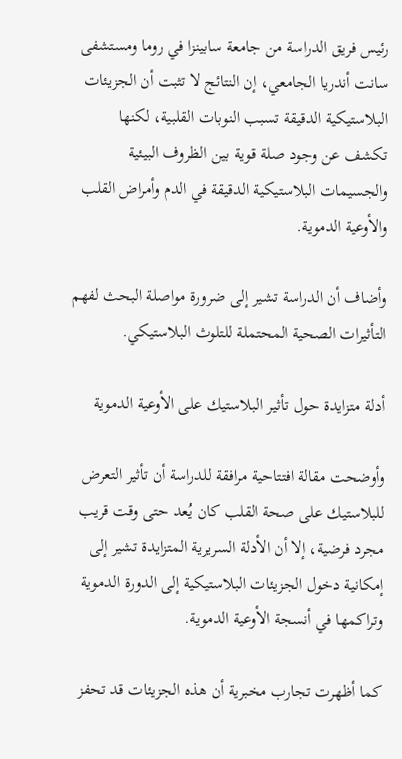رئيس فريق الدراسة من جامعة سابينزا في روما ومستشفى سانت أندريا الجامعي، إن النتائج لا تثبت أن الجزيئات البلاستيكية الدقيقة تسبب النوبات القلبية، لكنها تكشف عن وجود صلة قوية بين الظروف البيئية والجسيمات البلاستيكية الدقيقة في الدم وأمراض القلب والأوعية الدموية.

وأضاف أن الدراسة تشير إلى ضرورة مواصلة البحث لفهم التأثيرات الصحية المحتملة للتلوث البلاستيكي.

أدلة متزايدة حول تأثير البلاستيك على الأوعية الدموية

وأوضحت مقالة افتتاحية مرافقة للدراسة أن تأثير التعرض للبلاستيك على صحة القلب كان يُعد حتى وقت قريب مجرد فرضية، إلا أن الأدلة السريرية المتزايدة تشير إلى إمكانية دخول الجزيئات البلاستيكية إلى الدورة الدموية وتراكمها في أنسجة الأوعية الدموية.

كما أظهرت تجارب مخبرية أن هذه الجزيئات قد تحفز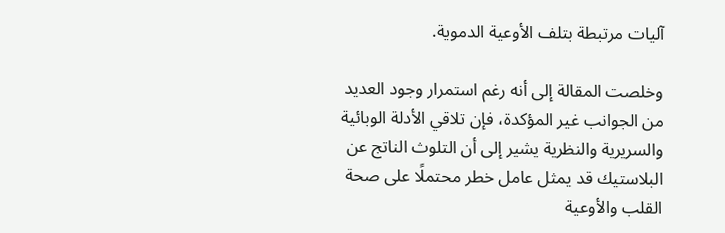آليات مرتبطة بتلف الأوعية الدموية.

وخلصت المقالة إلى أنه رغم استمرار وجود العديد من الجوانب غير المؤكدة، فإن تلاقي الأدلة الوبائية والسريرية والنظرية يشير إلى أن التلوث الناتج عن البلاستيك قد يمثل عامل خطر محتملًا على صحة القلب والأوعية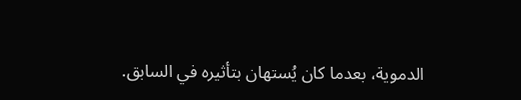الدموية، بعدما كان يُستهان بتأثيره في السابق.